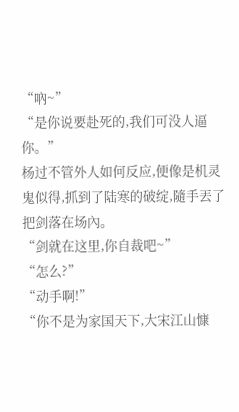“吶~”
“是你说要赴死的,我们可没人逼你。”
杨过不管外人如何反应,便像是机灵鬼似得,抓到了陆寒的破绽,隨手丟了把剑落在场內。
“剑就在这里,你自裁吧~”
“怎么?”
“动手啊!”
“你不是为家国天下,大宋江山慷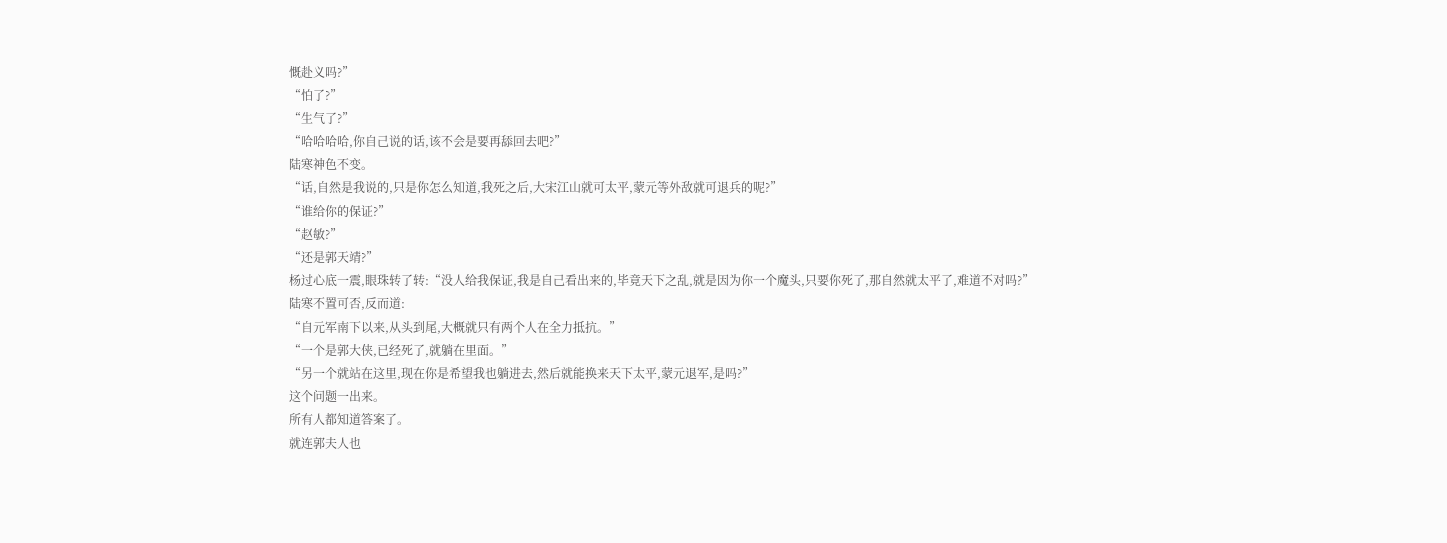慨赴义吗?”
“怕了?”
“生气了?”
“哈哈哈哈,你自己说的话,该不会是要再舔回去吧?”
陆寒神色不变。
“话,自然是我说的,只是你怎么知道,我死之后,大宋江山就可太平,蒙元等外敌就可退兵的呢?”
“谁给你的保证?”
“赵敏?”
“还是郭天靖?”
杨过心底一震,眼珠转了转:“没人给我保证,我是自己看出来的,毕竟天下之乱,就是因为你一个魔头,只要你死了,那自然就太平了,难道不对吗?”
陆寒不置可否,反而道:
“自元军南下以来,从头到尾,大概就只有两个人在全力抵抗。”
“一个是郭大侠,已经死了,就躺在里面。”
“另一个就站在这里,现在你是希望我也躺进去,然后就能换来天下太平,蒙元退军,是吗?”
这个问题一出来。
所有人都知道答案了。
就连郭夫人也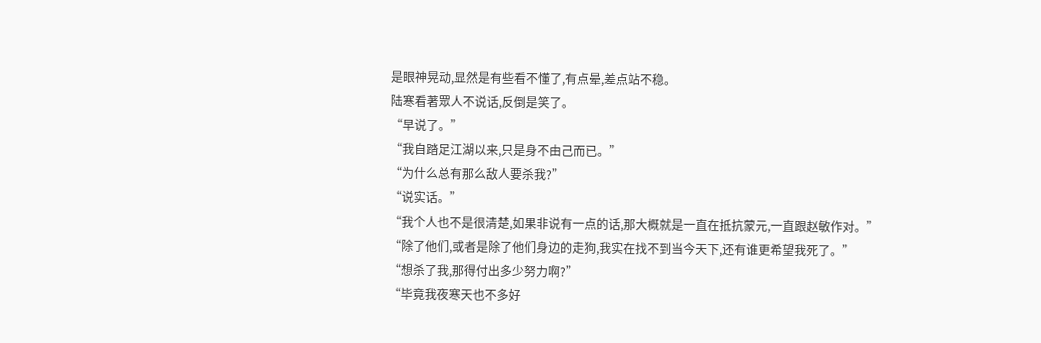是眼神晃动,显然是有些看不懂了,有点晕,差点站不稳。
陆寒看著眾人不说话,反倒是笑了。
“早说了。”
“我自踏足江湖以来,只是身不由己而已。”
“为什么总有那么敌人要杀我?”
“说实话。”
“我个人也不是很清楚,如果非说有一点的话,那大概就是一直在抵抗蒙元,一直跟赵敏作对。”
“除了他们,或者是除了他们身边的走狗,我实在找不到当今天下,还有谁更希望我死了。”
“想杀了我,那得付出多少努力啊?”
“毕竟我夜寒天也不多好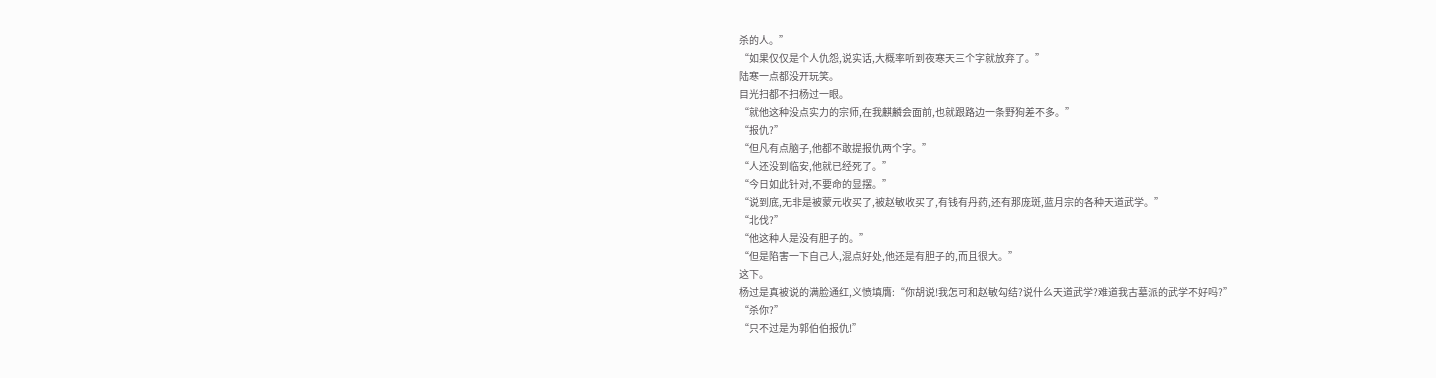杀的人。”
“如果仅仅是个人仇怨,说实话,大概率听到夜寒天三个字就放弃了。”
陆寒一点都没开玩笑。
目光扫都不扫杨过一眼。
“就他这种没点实力的宗师,在我麒麟会面前,也就跟路边一条野狗差不多。”
“报仇?”
“但凡有点脑子,他都不敢提报仇两个字。”
“人还没到临安,他就已经死了。”
“今日如此针对,不要命的显摆。”
“说到底,无非是被蒙元收买了,被赵敏收买了,有钱有丹药,还有那庞斑,蓝月宗的各种天道武学。”
“北伐?”
“他这种人是没有胆子的。”
“但是陷害一下自己人,混点好处,他还是有胆子的,而且很大。”
这下。
杨过是真被说的满脸通红,义愤填膺:“你胡说!我怎可和赵敏勾结?说什么天道武学?难道我古墓派的武学不好吗?”
“杀你?”
“只不过是为郭伯伯报仇!”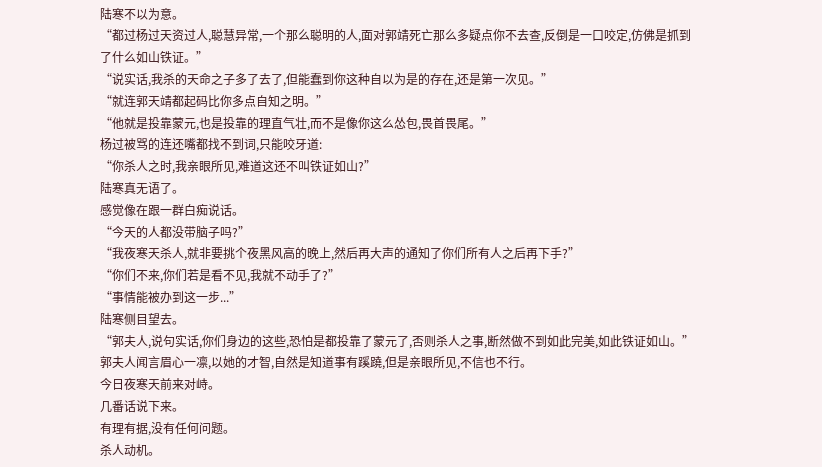陆寒不以为意。
“都过杨过天资过人,聪慧异常,一个那么聪明的人,面对郭靖死亡那么多疑点你不去查,反倒是一口咬定,仿佛是抓到了什么如山铁证。”
“说实话,我杀的天命之子多了去了,但能蠢到你这种自以为是的存在,还是第一次见。”
“就连郭天靖都起码比你多点自知之明。”
“他就是投靠蒙元,也是投靠的理直气壮,而不是像你这么怂包,畏首畏尾。”
杨过被骂的连还嘴都找不到词,只能咬牙道:
“你杀人之时,我亲眼所见,难道这还不叫铁证如山?”
陆寒真无语了。
感觉像在跟一群白痴说话。
“今天的人都没带脑子吗?”
“我夜寒天杀人,就非要挑个夜黑风高的晚上,然后再大声的通知了你们所有人之后再下手?”
“你们不来,你们若是看不见,我就不动手了?”
“事情能被办到这一步...”
陆寒侧目望去。
“郭夫人,说句实话,你们身边的这些,恐怕是都投靠了蒙元了,否则杀人之事,断然做不到如此完美,如此铁证如山。”
郭夫人闻言眉心一凛,以她的才智,自然是知道事有蹊蹺,但是亲眼所见,不信也不行。
今日夜寒天前来对峙。
几番话说下来。
有理有据,没有任何问题。
杀人动机。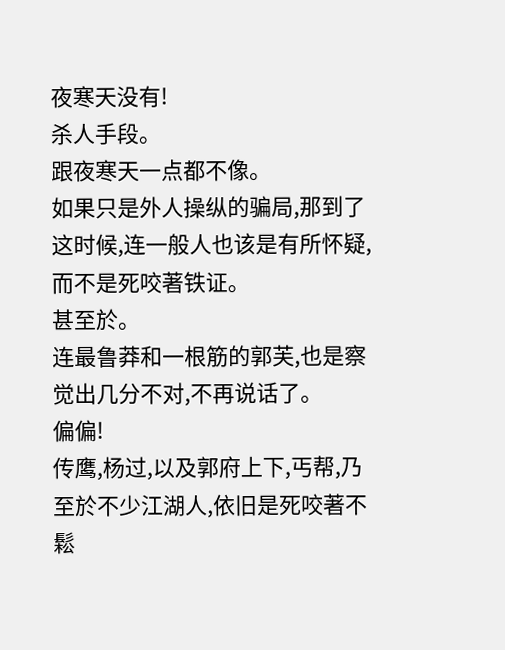夜寒天没有!
杀人手段。
跟夜寒天一点都不像。
如果只是外人操纵的骗局,那到了这时候,连一般人也该是有所怀疑,而不是死咬著铁证。
甚至於。
连最鲁莽和一根筋的郭芙,也是察觉出几分不对,不再说话了。
偏偏!
传鹰,杨过,以及郭府上下,丐帮,乃至於不少江湖人,依旧是死咬著不鬆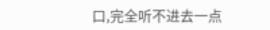口,完全听不进去一点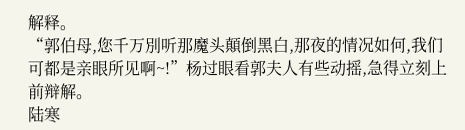解释。
“郭伯母,您千万別听那魔头顛倒黑白,那夜的情况如何,我们可都是亲眼所见啊~!”杨过眼看郭夫人有些动摇,急得立刻上前辩解。
陆寒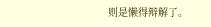则是懒得辩解了。